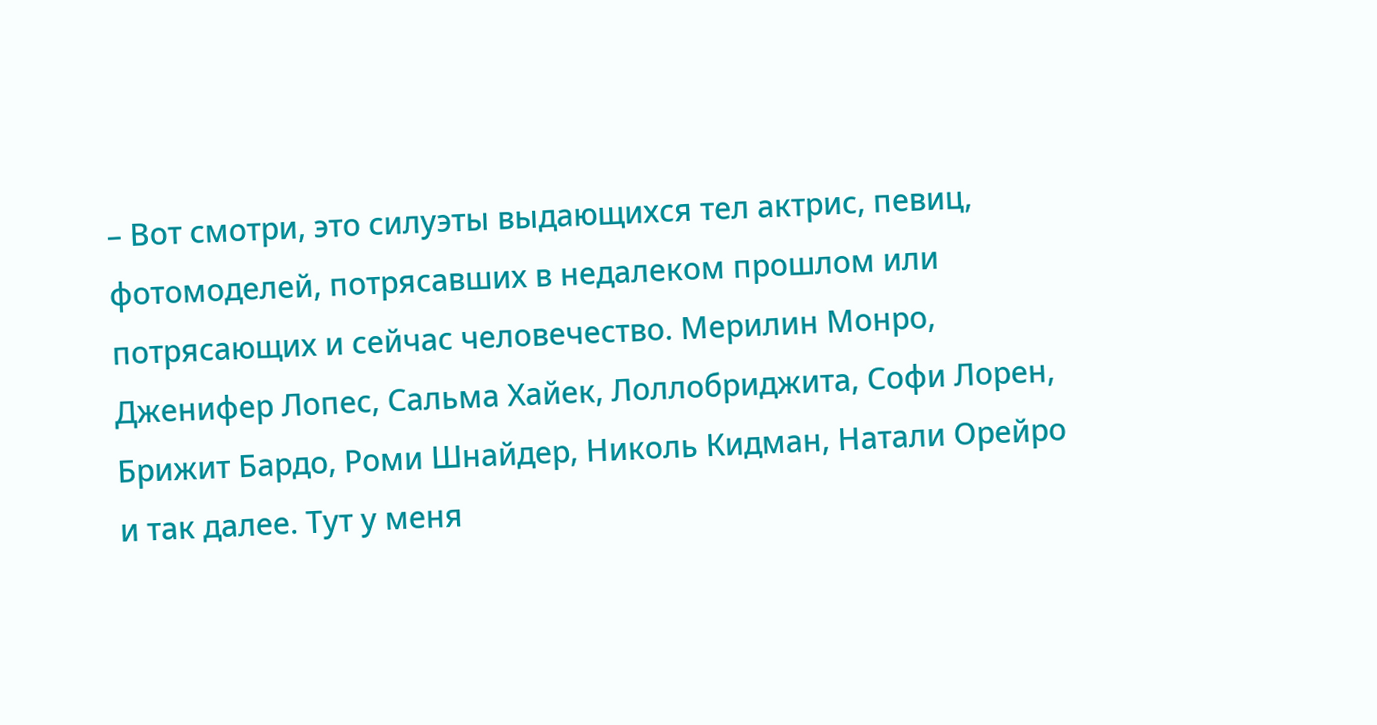– Вот смотри, это силуэты выдающихся тел актрис, певиц, фотомоделей, потрясавших в недалеком прошлом или потрясающих и сейчас человечество. Мерилин Монро, Дженифер Лопес, Сальма Хайек, Лоллобриджита, Софи Лорен, Брижит Бардо, Роми Шнайдер, Николь Кидман, Натали Орейро и так далее. Тут у меня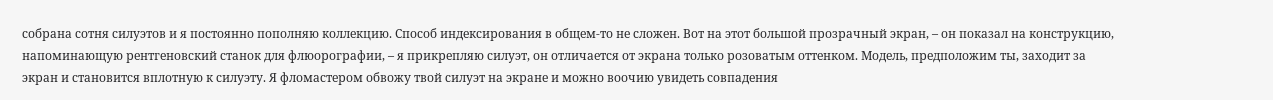собрана сотня силуэтов и я постоянно пополняю коллекцию. Способ индексирования в общем-то не сложен. Вот на этот большой прозрачный экран, – он показал на конструкцию, напоминающую рентгеновский станок для флюорографии, – я прикрепляю силуэт, он отличается от экрана только розоватым оттенком. Модель, предположим ты, заходит за экран и становится вплотную к силуэту. Я фломастером обвожу твой силуэт на экране и можно воочию увидеть совпадения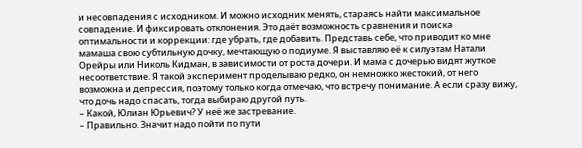и несовпадения с исходником. И можно исходник менять, стараясь найти максимальное совпадение. И фиксировать отклонения. Это даёт возможность сравнения и поиска оптимальности и коррекции: где убрать, где добавить. Представь себе, что приводит ко мне мамаша свою субтильную дочку, мечтающую о подиуме. Я выставляю её к силуэтам Натали Орейры или Николь Кидман, в зависимости от роста дочери. И мама с дочерью видят жуткое несоответствие. Я такой эксперимент проделываю редко, он немножко жестокий, от него возможна и депрессия, поэтому только когда отмечаю, что встречу понимание. А если сразу вижу, что дочь надо спасать, тогда выбираю другой путь.
– Какой, Юлиан Юрьевич? У неё же застревание.
– Правильно. Значит надо пойти по пути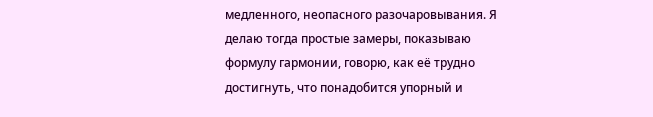медленного, неопасного разочаровывания. Я делаю тогда простые замеры, показываю формулу гармонии, говорю, как её трудно достигнуть, что понадобится упорный и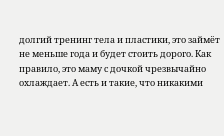долгий тренинг тела и пластики, это займёт не меньше года и будет стоить дорого. Как правило, это маму с дочкой чрезвычайно охлаждает. А есть и такие, что никакими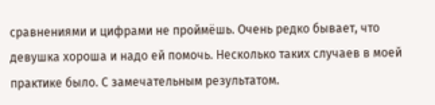сравнениями и цифрами не проймёшь. Очень редко бывает, что девушка хороша и надо ей помочь. Несколько таких случаев в моей практике было. С замечательным результатом.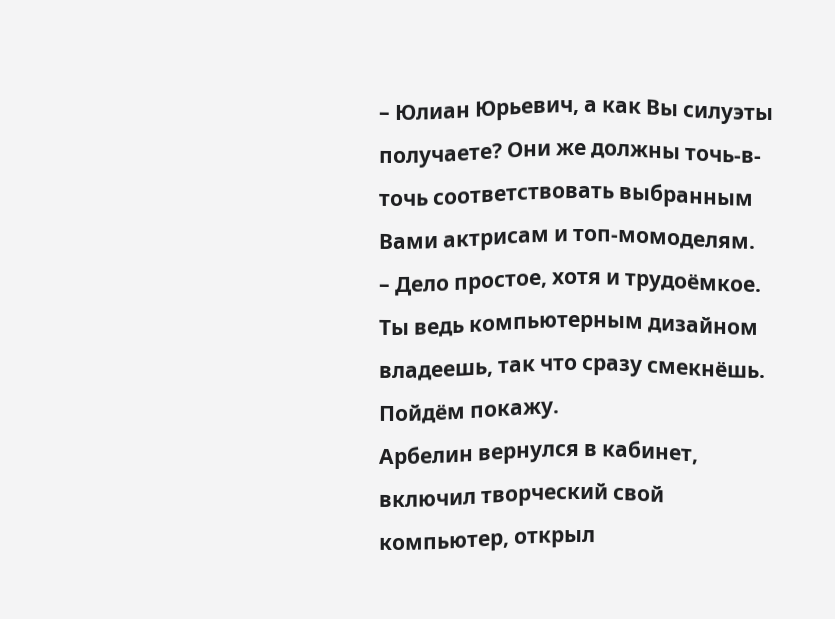– Юлиан Юрьевич, а как Вы силуэты получаете? Они же должны точь-в-точь соответствовать выбранным Вами актрисам и топ-момоделям.
– Дело простое, хотя и трудоёмкое. Ты ведь компьютерным дизайном владеешь, так что сразу смекнёшь. Пойдём покажу.
Арбелин вернулся в кабинет, включил творческий свой компьютер, открыл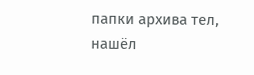папки архива тел, нашёл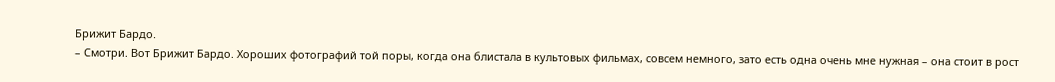Брижит Бардо.
– Смотри. Вот Брижит Бардо. Хороших фотографий той поры, когда она блистала в культовых фильмах, совсем немного, зато есть одна очень мне нужная – она стоит в рост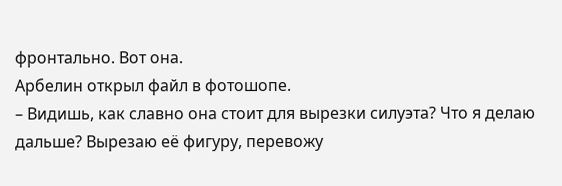фронтально. Вот она.
Арбелин открыл файл в фотошопе.
– Видишь, как славно она стоит для вырезки силуэта? Что я делаю дальше? Вырезаю её фигуру, перевожу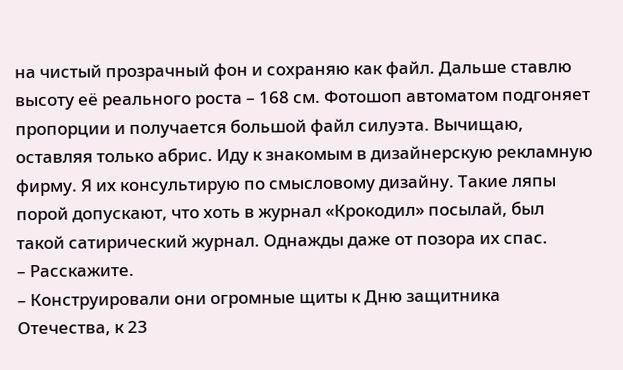на чистый прозрачный фон и сохраняю как файл. Дальше ставлю высоту её реального роста – 168 см. Фотошоп автоматом подгоняет пропорции и получается большой файл силуэта. Вычищаю, оставляя только абрис. Иду к знакомым в дизайнерскую рекламную фирму. Я их консультирую по смысловому дизайну. Такие ляпы порой допускают, что хоть в журнал «Крокодил» посылай, был такой сатирический журнал. Однажды даже от позора их спас.
– Расскажите.
– Конструировали они огромные щиты к Дню защитника Отечества, к 23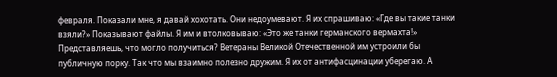февраля. Показали мне, я давай хохотать. Они недоумевают. Я их спрашиваю: «Где вы такие танки взяли?» Показывают файлы. Я им и втолковываю: «Это же танки германского вермахта!» Представляешь, что могло получиться? Ветераны Великой Отечественной им устроили бы публичную порку. Так что мы взаимно полезно дружим. Я их от антифасцинации уберегаю. А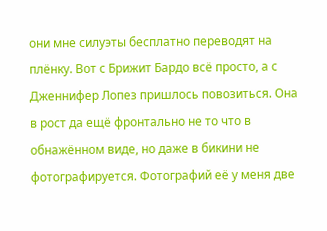они мне силуэты бесплатно переводят на плёнку. Вот с Брижит Бардо всё просто, а с Дженнифер Лопез пришлось повозиться. Она в рост да ещё фронтально не то что в обнажённом виде, но даже в бикини не фотографируется. Фотографий её у меня две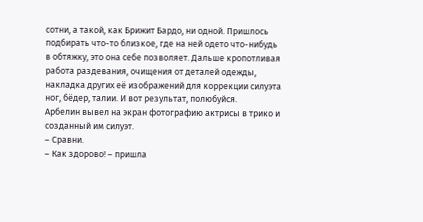сотни, а такой, как Брижит Бардо, ни одной. Пришлось подбирать что-то близкое, где на ней одето что-нибудь в обтяжку, это она себе позволяет. Дальше кропотливая работа раздевания, очищения от деталей одежды, накладка других её изображений для коррекции силуэта ног, бёдер, талии. И вот результат, полюбуйся.
Арбелин вывел на экран фотографию актрисы в трико и созданный им силуэт.
– Сравни.
– Как здорово! – пришла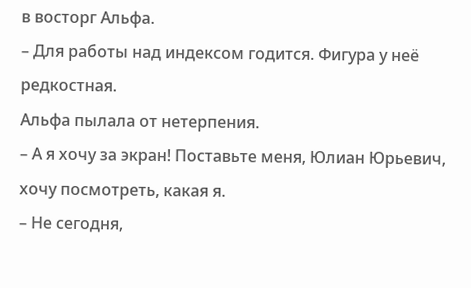в восторг Альфа.
– Для работы над индексом годится. Фигура у неё редкостная.
Альфа пылала от нетерпения.
– А я хочу за экран! Поставьте меня, Юлиан Юрьевич, хочу посмотреть, какая я.
– Не сегодня,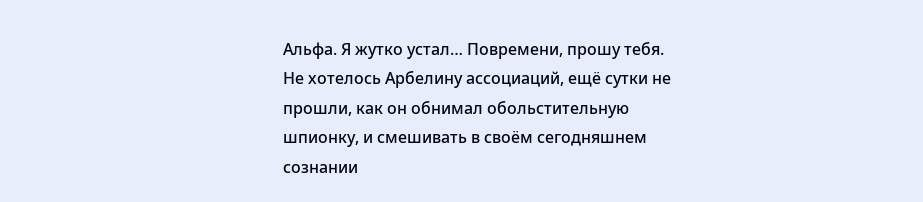Альфа. Я жутко устал… Повремени, прошу тебя.
Не хотелось Арбелину ассоциаций, ещё сутки не прошли, как он обнимал обольстительную шпионку, и смешивать в своём сегодняшнем сознании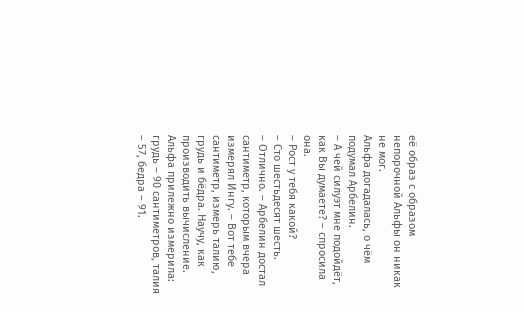её образ с образом непорочной Альфы он никак не мог.
Альфа догадалась, о чём подумал Арбелин.
– А чей силуэт мне подойдёт, как Вы думаете? – спросила она.
– Рост у тебя какой?
– Сто шестьдесят шесть.
– Отлично. – Арбелин достал сантиметр, которым вчера измерял Ингу. – Вот тебе сантиметр, измерь талию, грудь и бёдра. Научу, как производить вычисление.
Альфа прилежно измерила: грудь – 90 сантиметров, талия – 57, бедра – 91.